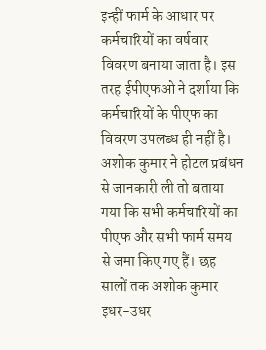इन्हीं फार्म के आधार पर कर्मचारियों का वर्षवार विवरण बनाया जाता है। इस तरह ईपीएफओ ने दर्शाया कि कर्मचारियों के पीएफ का विवरण उपलब्ध ही नहीं है। अशोक कुमार ने होटल प्रबंधन से जानकारी ली तो बताया गया कि सभी कर्मचारियों का पीएफ और सभी फार्म समय से जमा किए गए हैं। छह सालों तक अशोक कुमार इधर-उधर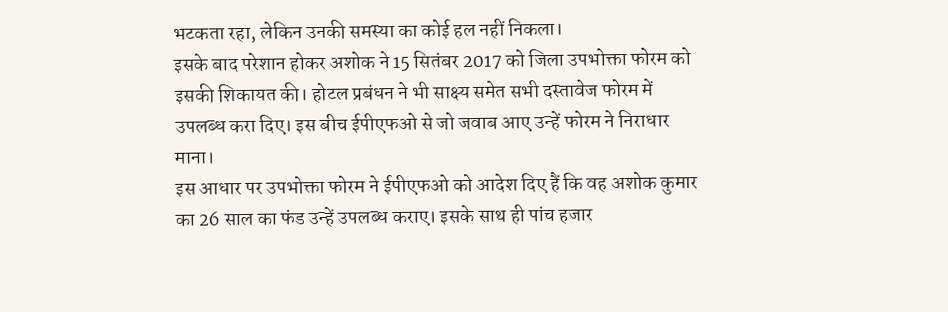भटकता रहा, लेकिन उनकी समस्या का कोई हल नहीं निकला।
इसके बाद परेशान होकर अशोक ने 15 सितंबर 2017 को जिला उपभोक्ता फोरम को इसकी शिकायत की। होटल प्रबंधन ने भी साक्ष्य समेत सभी दस्तावेज फोरम में उपलब्ध करा दिए। इस बीच ईपीएफओ से जो जवाब आए उन्हें फोरम ने निराधार माना।
इस आधार पर उपभोक्ता फोरम ने ईपीएफओ को आदेश दिए हैं कि वह अशोक कुमार का 26 साल का फंड उन्हें उपलब्ध कराए। इसके साथ ही पांच हजार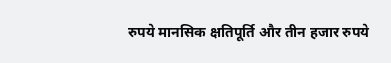रुपये मानसिक क्षतिपूर्ति और तीन हजार रुपये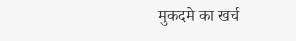मुकदमे का खर्च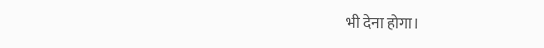भी देना होगा।